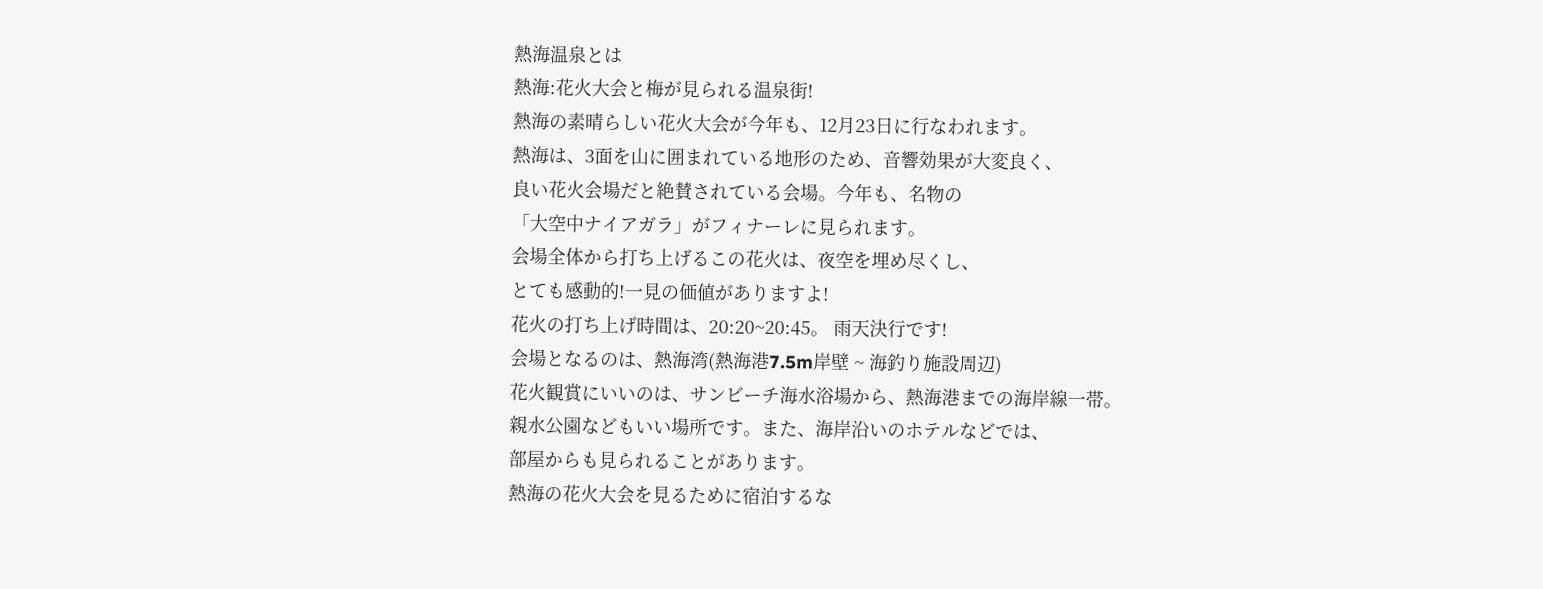熱海温泉とは
熱海:花火大会と梅が見られる温泉街!
熱海の素晴らしい花火大会が今年も、12月23日に行なわれます。
熱海は、3面を山に囲まれている地形のため、音響効果が大変良く、
良い花火会場だと絶賛されている会場。今年も、名物の
「大空中ナイアガラ」がフィナーレに見られます。
会場全体から打ち上げるこの花火は、夜空を埋め尽くし、
とても感動的!一見の価値がありますよ!
花火の打ち上げ時間は、20:20~20:45。 雨天決行です!
会場となるのは、熱海湾(熱海港7.5m岸壁 ~ 海釣り施設周辺)
花火観賞にいいのは、サンビーチ海水浴場から、熱海港までの海岸線一帯。
親水公園などもいい場所です。また、海岸沿いのホテルなどでは、
部屋からも見られることがあります。
熱海の花火大会を見るために宿泊するな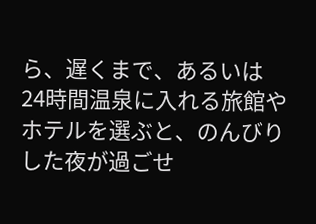ら、遅くまで、あるいは
24時間温泉に入れる旅館やホテルを選ぶと、のんびりした夜が過ごせ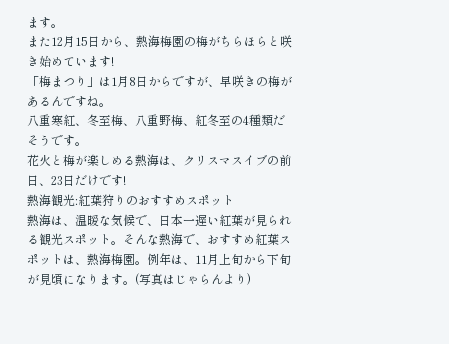ます。
また12月15日から、熱海梅園の梅がちらほらと咲き始めています!
「梅まつり」は1月8日からですが、早咲きの梅があるんですね。
八重寒紅、冬至梅、八重野梅、紅冬至の4種類だそうです。
花火と梅が楽しめる熱海は、クリスマスイブの前日、23日だけです!
熱海観光:紅葉狩りのおすすめスポット
熱海は、温暖な気候で、日本一遅い紅葉が見られる観光スポット。そんな熱海で、おすすめ紅葉スポットは、熱海梅園。例年は、11月上旬から下旬が見頃になります。(写真はじゃらんより)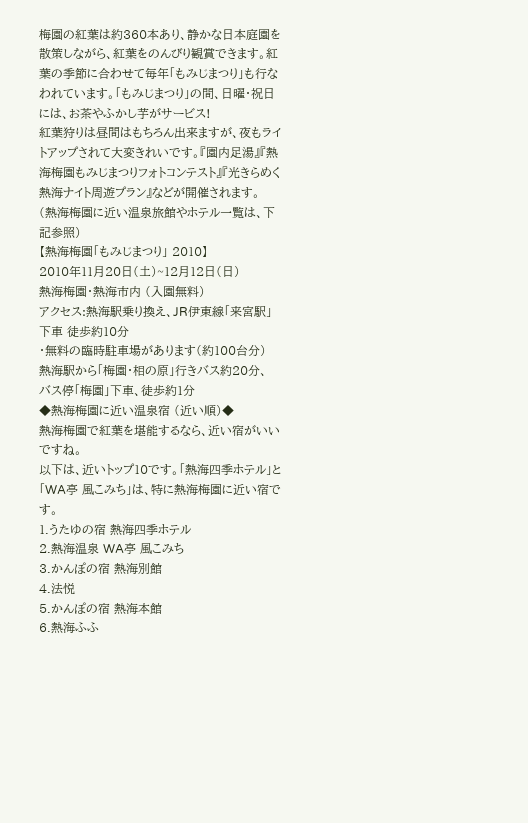梅園の紅葉は約360本あり、静かな日本庭園を散策しながら、紅葉をのんびり観賞できます。紅葉の季節に合わせて毎年「もみじまつり」も行なわれています。「もみじまつり」の間、日曜・祝日には、お茶やふかし芋がサービス!
紅葉狩りは昼間はもちろん出来ますが、夜もライトアップされて大変きれいです。『園内足湯』『熱海梅園もみじまつりフォトコンテスト』『光きらめく熱海ナイト周遊プラン』などが開催されます。 (熱海梅園に近い温泉旅館やホテル一覧は、下記参照)
【熱海梅園「もみじまつり」 2010】
2010年11月20日(土)~12月12日(日)
熱海梅園・熱海市内 (入園無料)
アクセス:熱海駅乗り換え、JR伊東線「来宮駅」下車 徒歩約10分
・無料の臨時駐車場があります(約100台分)
熱海駅から「梅園・相の原」行きバス約20分、
バス停「梅園」下車、徒歩約1分
◆熱海梅園に近い温泉宿 (近い順)◆
熱海梅園で紅葉を堪能するなら、近い宿がいいですね。
以下は、近いトップ10です。「熱海四季ホテル」と
「WA亭 風こみち」は、特に熱海梅園に近い宿です。
1.うたゆの宿 熱海四季ホテル
2.熱海温泉 WA亭 風こみち
3.かんぽの宿 熱海別館
4.法悦
5.かんぽの宿 熱海本館
6.熱海ふふ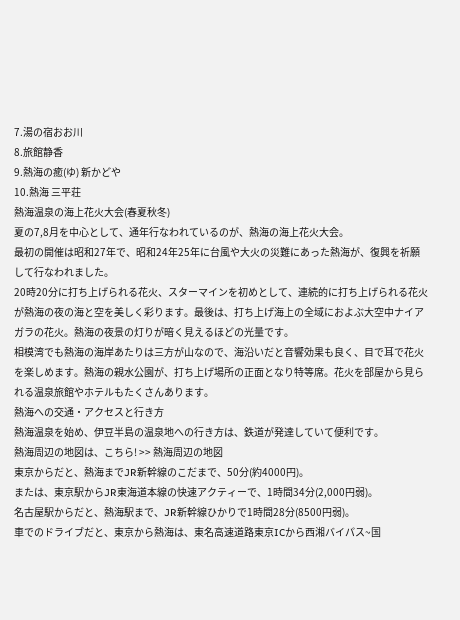7.湯の宿おお川
8.旅館静香
9.熱海の癒(ゆ) 新かどや
10.熱海 三平荘
熱海温泉の海上花火大会(春夏秋冬)
夏の7,8月を中心として、通年行なわれているのが、熱海の海上花火大会。
最初の開催は昭和27年で、昭和24年25年に台風や大火の災難にあった熱海が、復興を祈願して行なわれました。
20時20分に打ち上げられる花火、スターマインを初めとして、連続的に打ち上げられる花火が熱海の夜の海と空を美しく彩ります。最後は、打ち上げ海上の全域におよぶ大空中ナイアガラの花火。熱海の夜景の灯りが暗く見えるほどの光量です。
相模湾でも熱海の海岸あたりは三方が山なので、海沿いだと音響効果も良く、目で耳で花火を楽しめます。熱海の親水公園が、打ち上げ場所の正面となり特等席。花火を部屋から見られる温泉旅館やホテルもたくさんあります。
熱海への交通・アクセスと行き方
熱海温泉を始め、伊豆半島の温泉地への行き方は、鉄道が発達していて便利です。
熱海周辺の地図は、こちら! >> 熱海周辺の地図
東京からだと、熱海までJR新幹線のこだまで、50分(約4000円)。
または、東京駅からJR東海道本線の快速アクティーで、1時間34分(2,000円弱)。
名古屋駅からだと、熱海駅まで、JR新幹線ひかりで1時間28分(8500円弱)。
車でのドライブだと、東京から熱海は、東名高速道路東京ICから西湘バイパス~国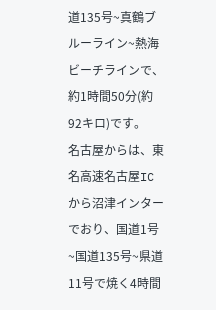道135号~真鶴ブルーライン~熱海ビーチラインで、約1時間50分(約92キロ)です。
名古屋からは、東名高速名古屋ICから沼津インターでおり、国道1号~国道135号~県道11号で焼く4時間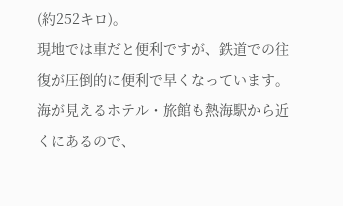(約252キロ)。
現地では車だと便利ですが、鉄道での往復が圧倒的に便利で早くなっています。
海が見えるホテル・旅館も熱海駅から近くにあるので、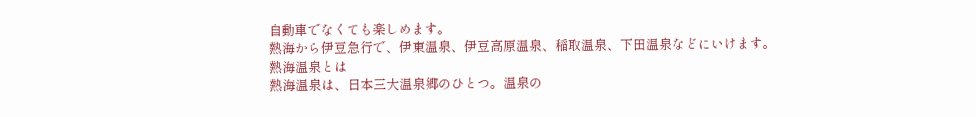自動車でなくても楽しめます。
熱海から伊豆急行で、伊東温泉、伊豆高原温泉、稲取温泉、下田温泉などにいけます。
熱海温泉とは
熱海温泉は、日本三大温泉郷のひとつ。温泉の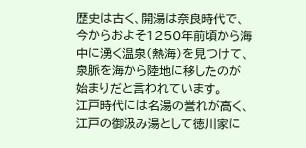歴史は古く、開湯は奈良時代で、今からおよそ1250年前頃から海中に湧く温泉(熱海)を見つけて、泉脈を海から陸地に移したのが始まりだと言われています。
江戸時代には名湯の誉れが高く、江戸の御汲み湯として徳川家に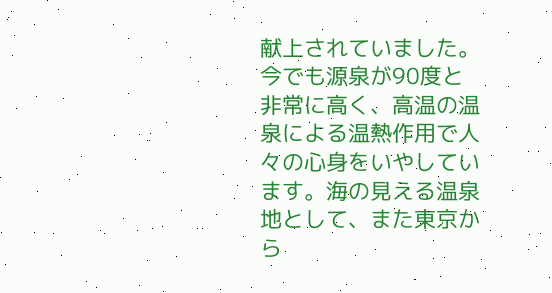献上されていました。今でも源泉が90度と非常に高く、高温の温泉による温熱作用で人々の心身をいやしています。海の見える温泉地として、また東京から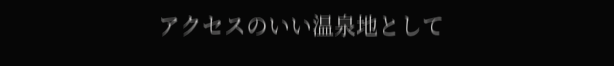アクセスのいい温泉地として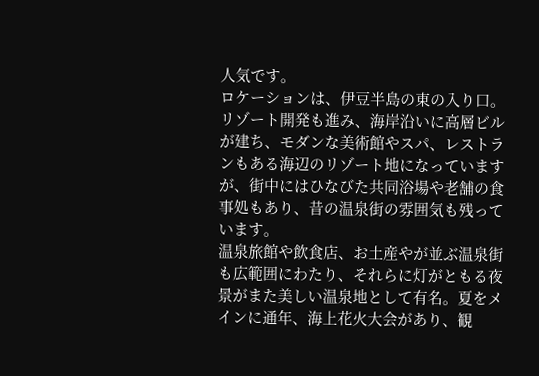人気です。
ロケーションは、伊豆半島の東の入り口。リゾート開発も進み、海岸沿いに高層ビルが建ち、モダンな美術館やスパ、レストランもある海辺のリゾート地になっていますが、街中にはひなびた共同浴場や老舗の食事処もあり、昔の温泉街の雰囲気も残っています。
温泉旅館や飲食店、お土産やが並ぶ温泉街も広範囲にわたり、それらに灯がともる夜景がまた美しい温泉地として有名。夏をメインに通年、海上花火大会があり、観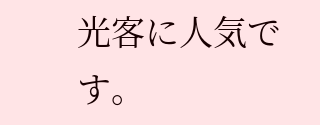光客に人気です。